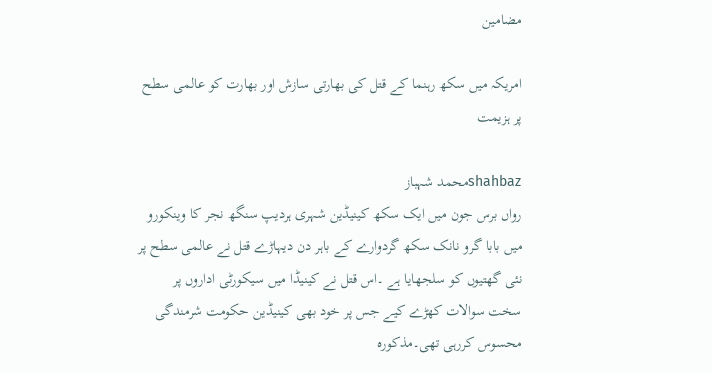مضامین

امریکہ میں سکھ رہنما کے قتل کی بھارتی سازش اور بھارت کو عالمی سطح پر ہزیمت

shahbazمحمد شہباز
رواں برس جون میں ایک سکھ کینیڈین شہری ہردیپ سنگھ نجر کا وینکورو میں بابا گرو نانک سکھ گردوارے کے باہر دن دیہاڑے قتل نے عالمی سطح پر نئی گھتیوں کو سلجھایا ہے ۔اس قتل نے کینیڈا میں سیکورٹی اداروں پر سخت سوالات کھڑے کیے جس پر خود بھی کینیڈین حکومت شرمندگی محسوس کررہی تھی۔مذکورہ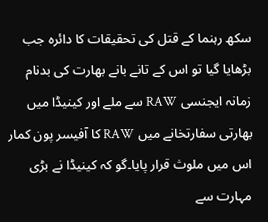سکھ رہنما کے قتل کی تحقیقات کا دائرہ جب بڑھایا گیا تو اس کے تانے بانے بھارت کی بدنام زمانہ ایجنسی RAW سے ملے اور کینیڈا میں بھارتی سفارتخانے میں RAW کا آفیسر پون کمار اس میں ملوث قرار پایا۔گو کہ کینیڈا نے بڑی مہارت سے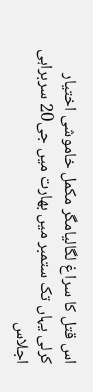اس قتل کا سراغ لگالیامگر مکمل خاموشی اختیار کرلی یہاں تک ستمبر میں بھارت میں جی20 سربراہی اجلاس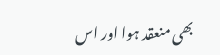بھی منعقد ہوا اور اس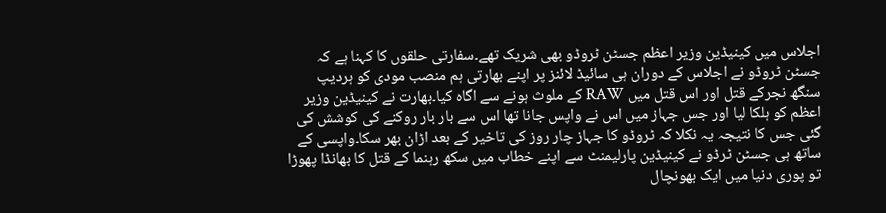اجلاس میں کینیڈین وزیر اعظم جسٹن ٹروڈو بھی شریک تھے۔سفارتی حلقوں کا کہنا ہے کہ جسٹن ٹروڈو نے اجلاس کے دوران ہی سائیڈ لائنز پر اپنے بھارتی ہم منصب مودی کو ہردیپ سنگھ نجرکے قتل اور اس قتل میں RAW کے ملوث ہونے سے اگاہ کیا۔بھارت نے کینیڈین وزیر اعظم کو ہلکا لیا اور جس جہاز میں اس نے واپس جانا تھا اس سے بار بار روکنے کی کوشش کی گئی جس کا نتیجہ یہ نکلا کہ ٹروڈو کا جہاز چار روز کی تاخیر کے بعد اڑان بھر سکا۔واپسی کے ساتھ ہی جسٹن ٹرڈو نے کینیڈین پارلیمنٹ سے اپنے خطاب میں سکھ رہنما کے قتل کا بھانڈا پھوڑا تو پوری دنیا میں ایک بھونچال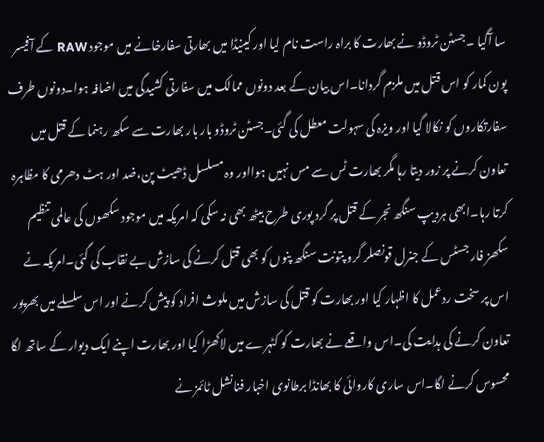سا آگیا ۔جسٹن ٹروڈو نے بھارت کا براہ راست نام لیا اور کینیڈا میں بھارتی سفارخانے میں موجود RAW کے آفیسر پون کمار کو اس قتل میں ملزم گردانا۔اس بیان کے بعد دونوں ممالک میں سفارتی کشیدگی میں اضافہ ہوا۔دونوں طرف سفارتکاروں کو نکالا گیا اور ویزہ کی سہولت معطل کی گئی۔جسٹن ٹروڈو بار بار بھارت سے سکھ رہنما کے قتل میں تعاون کرنے پر زور دیتا رہا مگر بھارت ٹس سے مس نہیں ہوااور وہ مسلسل ڈھیٹ پن،ضد اور ہٹ دھرمی کا مظاہرہ کرتا رہا۔ابھی ہردیپ سنگھ نجر کے قتل پر گرد پوری طرح بیٹھ بھی نہ سکی کہ امریکہ میں موجود سکھوں کی عالمی تنظیم سکھز فار جسٹس کے جنرل قونصلر گرو پتونت سنگھ پنوں کو بھی قتل کرنے کی سازش بے نقاب کی گئی۔امریکہ نے اس پر سخت ردعمل کا اظہار کیا اور بھارت کو قتل کی سازش میں ملوث افراد کو پیش کرنے اور اس سلسلے میں بھرپور تعاون کرنے کی ہدایت کی۔اس واقعے نے بھارت کو کٹہرے میں لاکھڑا کیا اور بھارت اپنے ایک دیوار کے ساتھ لگا محسوس کرنے لگا۔اس ساری کاروائی کا بھانڈا برطانوی اخبار فنانشل ٹائمز نے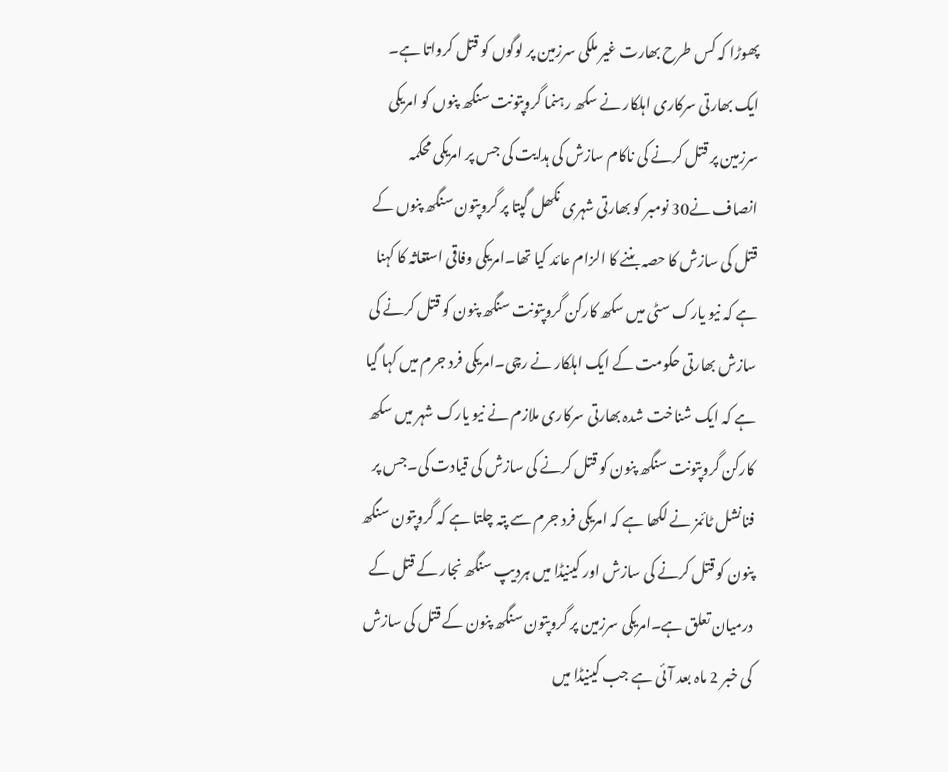پھوڑا کہ کس طرح بھارت غیر ملکی سرزمین پر لوگوں کو قتل کرواتا ہے۔
ایک بھارتی سرکاری اہلکار نے سکھ رہنما گروپتونت سنگھ پنوں کو امریکی سرزمین پر قتل کرنے کی ناکام سازش کی ہدایت کی جس پر امریکی محکمہ انصاف نے30 نومبر کو بھارتی شہری نکھل گپتا پر گروپتون سنگھ پنوں کے قتل کی سازش کا حصہ بننے کا الزام عائد کیا تھا۔امریکی وفاقی استغاثہ کا کہنا ہے کہ نیو یارک سٹی میں سکھ کارکن گروپتونت سنگھ پنون کو قتل کرنے کی سازش بھارتی حکومت کے ایک اہلکار نے رچی۔امریکی فرد جرم میں کہا گیا ہے کہ ایک شناخت شدہ بھارتی سرکاری ملازم نے نیو یارک شہر میں سکھ کارکن گروپتونت سنگھ پنون کو قتل کرنے کی سازش کی قیادت کی۔جس پر فنانشل ٹائمز نے لکھا ہے کہ امریکی فرد جرم سے پتہ چلتا ہے کہ گروپتون سنگھ پنون کو قتل کرنے کی سازش اور کینیڈا میں ہردیپ سنگھ نجار کے قتل کے درمیان تعلق ہے۔امریکی سرزمین پر گروپتون سنگھ پنون کے قتل کی سازش کی خبر 2 ماہ بعد آئی ہے جب کینیڈا میں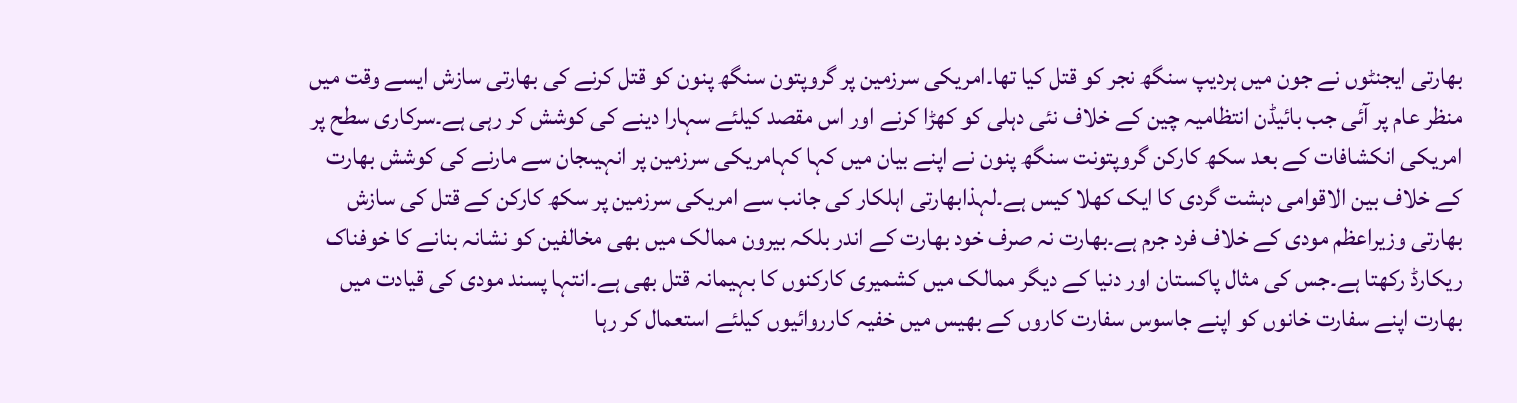بھارتی ایجنٹوں نے جون میں ہردیپ سنگھ نجر کو قتل کیا تھا۔امریکی سرزمین پر گروپتون سنگھ پنون کو قتل کرنے کی بھارتی سازش ایسے وقت میں منظر عام پر آئی جب بائیڈن انتظامیہ چین کے خلاف نئی دہلی کو کھڑا کرنے اور اس مقصد کیلئے سہارا دینے کی کوشش کر رہی ہے۔سرکاری سطح پر امریکی انکشافات کے بعد سکھ کارکن گروپتونت سنگھ پنون نے اپنے بیان میں کہا کہامریکی سرزمین پر انہیںجان سے مارنے کی کوشش بھارت کے خلاف بین الاقوامی دہشت گردی کا ایک کھلا کیس ہے۔لہذابھارتی اہلکار کی جانب سے امریکی سرزمین پر سکھ کارکن کے قتل کی سازش بھارتی وزیراعظم مودی کے خلاف فرد جرم ہے۔بھارت نہ صرف خود بھارت کے اندر بلکہ بیرون ممالک میں بھی مخالفین کو نشانہ بنانے کا خوفناک ریکارڈ رکھتا ہے۔جس کی مثال پاکستان اور دنیا کے دیگر ممالک میں کشمیری کارکنوں کا بہیمانہ قتل بھی ہے۔انتہا پسند مودی کی قیادت میں بھارت اپنے سفارت خانوں کو اپنے جاسوس سفارت کاروں کے بھیس میں خفیہ کارروائیوں کیلئے استعمال کر رہا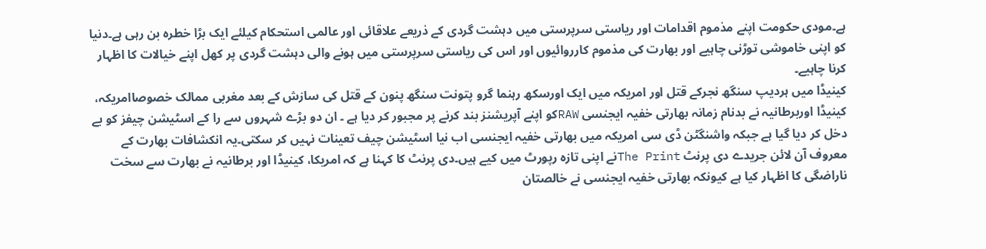ہے۔مودی حکومت اپنے مذموم اقدامات اور ریاستی سرپرستی میں دہشت گردی کے ذریعے علاقائی اور عالمی استحکام کیلئے ایک بڑا خطرہ بن رہی ہے۔دنیا کو اپنی خاموشی توڑنی چاہیے اور بھارت کی مذموم کارروائیوں اور اس کی ریاستی سرپرستی میں ہونے والی دہشت گردی پر کھل اپنے خیالات کا اظہار کرنا چاہیے۔
کینیڈا میں ہردیپ سنگھ نجرکے قتل اور امریکہ میں ایک اورسکھ رہنما گرو پتونت سنگھ پنون کے قتل کی سازش کے بعد مغربی ممالک خصوصاامریکہ، کینیڈا اوربرطانیہ نے بدنام زمانہ بھارتی خفیہ ایجنسی RAWکو اپنے آپریشنز بند کرنے پر مجبور کر دیا ہے ۔ ان دو بڑے شہروں سے را کے اسٹیشن چیفز کو بے دخل کر دیا گیا ہے جبکہ واشنگٹن ڈی سی امریکہ میں بھارتی خفیہ ایجنسی اب نیا اسٹیشن چیف تعینات نہیں کر سکتی۔یہ انکشافات بھارت کے معروف آن لائن جریدے دی پرنٹ The Printنے اپنی تازہ رپورٹ میں کیے ہیں۔دی پرنٹ کا کہنا ہے کہ امریکا، کینیڈا اور برطانیہ نے بھارت سے سخت ناراضگی کا اظہار کیا ہے کیونکہ بھارتی خفیہ ایجنسی نے خالصتان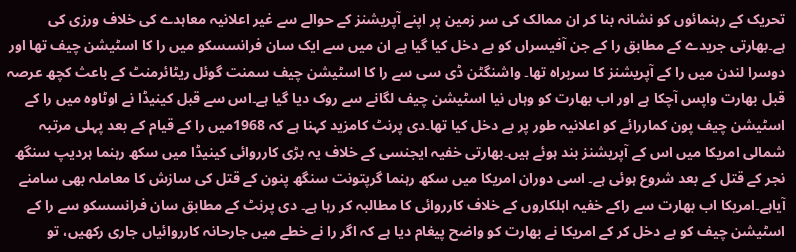تحریک کے رہنمائوں کو نشانہ بنا کر ان ممالک کی سر زمین پر اپنے آپریشنز کے حوالے سے غیر اعلانیہ معاہدے کی خلاف ورزی کی ہے۔بھارتی جریدے کے مطابق را کے جن آفیسراں کو بے دخل کیا گیا ہے ان میں سے ایک سان فرانسسکو میں را کا اسٹیشن چیف تھا اور دوسرا لندن میں را کے آپریشنز کا سربراہ تھا۔ واشنگٹن ڈی سی سے را کا اسٹیشن چیف سمنت گوئل ریٹائرمنٹ کے باعث کچھ عرصہ قبل بھارت واپس آچکا ہے اور اب بھارت کو وہاں نیا اسٹیشن چیف لگانے سے روک دیا گیا ہے۔اس سے قبل کینیڈا نے اوٹاوہ میں را کے اسٹیشن چیف پون کماررائے کو اعلانیہ طور پر بے دخل کیا تھا۔دی پرنٹ کامزید کہنا ہے کہ 1968میں را کے قیام کے بعد پہلی مرتبہ شمالی امریکا میں اس کے آپریشنز بند ہوئے ہیں۔بھارتی خفیہ ایجنسی کے خلاف یہ بڑی کارروائی کینیڈا میں سکھ رہنما ہردیپ سنگھ نجر کے قتل کے بعد شروع ہوئی ہے۔ اسی دوران امریکا میں سکھ رہنما گرپتونت سنگھ پنون کے قتل کی سازش کا معاملہ بھی سامنے آیاہے۔امریکا اب بھارت سے راکے خفیہ اہلکاروں کے خلاف کارروائی کا مطالبہ کر رہا ہے۔ دی پرنٹ کے مطابق سان فرانسسکو سے را کے اسٹیشن چیف کو بے دخل کر کے امریکا نے بھارت کو واضح پیغام دیا ہے کہ اگر را نے خطے میں جارحانہ کارروائیاں جاری رکھیں، تو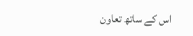اس کے ساتھ تعاون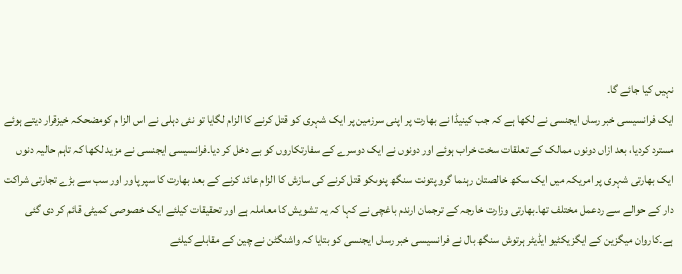نہیں کیا جائے گا۔
ایک فرانسیسی خبر رساں ایجنسی نے لکھا ہے کہ جب کینیڈا نے بھارت پر اپنی سرزمین پر ایک شہری کو قتل کرنے کا الزام لگایا تو نئی دہلی نے اس الزا م کومضحکہ خیزقرار دیتے ہوئے مسترد کردیا، بعد ازاں دونوں ممالک کے تعلقات سخت خراب ہوئے اور دونوں نے ایک دوسرے کے سفارتکاروں کو بے دخل کر دیا۔فرانسیسی ایجنسی نے مزید لکھا کہ تاہم حالیہ دنوں ایک بھارتی شہری پر امریکہ میں ایک سکھ خالصتان رہنما گرو پتونت سنگھ پنوںکو قتل کرنے کی سازش کا الزام عائد کرنے کے بعد بھارت کا سپر پاور اور سب سے بڑے تجارتی شراکت دار کے حوالے سے ردعمل مختلف تھا۔بھارتی وزارت خارجہ کے ترجمان ارندم باغچی نے کہا کہ یہ تشویش کا معاملہ ہے اور تحقیقات کیلئے ایک خصوصی کمیٹی قائم کر دی گئی ہے۔کاروان میگزین کے ایگزیکٹیو ایڈیٹر ہرتوش سنگھ بال نے فرانسیسی خبر رساں ایجنسی کو بتایا کہ واشنگٹن نے چین کے مقابلے کیلئے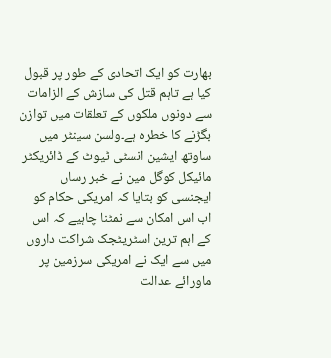بھارت کو ایک اتحادی کے طور پر قبول کیا ہے تاہم قتل کی سازش کے الزامات سے دونوں ملکوں کے تعلقات میں توازن بگڑنے کا خطرہ ہے۔ولسن سینٹر میں ساوتھ ایشین انسٹی ٹیوٹ کے ڈائریکٹر مائیکل کوگل مین نے خبر رساں ایجنسی کو بتایا کہ امریکی حکام کو اب اس امکان سے نمٹنا چاہیے کہ اس کے اہم ترین اسٹریٹجک شراکت داروں میں سے ایک نے امریکی سرزمین پر ماورائے عدالت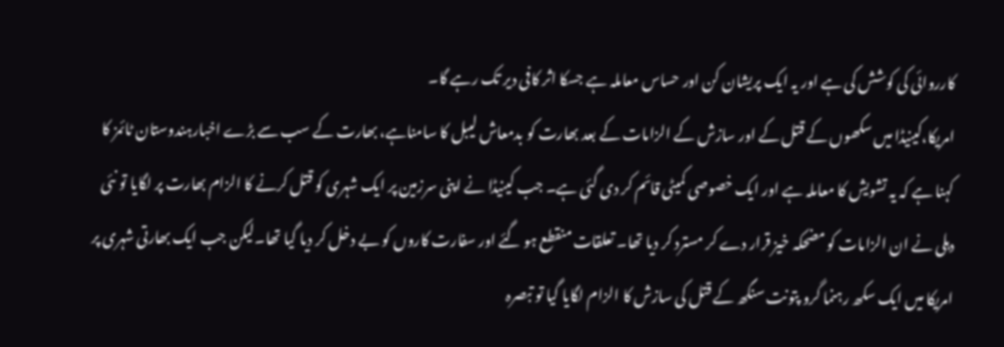کارروائی کی کوشش کی ہے اور یہ ایک پریشان کن اور حساس معاملہ ہے جسکا اثر کافی دیر تک رہے گا۔
امریکا،کینیڈا میں سکھوں کے قتل کے اور سازش کے الزامات کے بعد بھارت کو بدمعاش لیبل کا سامناہے، بھارت کے سب سے بڑے اخبارہندوستان ٹائمز کا کہنا ہے کہ یہ تشویش کا معاملہ ہے اور ایک خصوصی کمیٹی قائم کر دی گئی ہے۔ جب کینیڈا نے اپنی سرزمین پر ایک شہری کو قتل کرنے کا الزام بھارت پر لگایا تو نئی دہلی نے ان الزامات کو مضحکہ خیز قرار دے کر مسترد کر دیا تھا۔ تعلقات منقطع ہو گئے اور سفارت کاروں کو بے دخل کر دیا گیا تھا۔لیکن جب ایک بھارتی شہری پر امریکا میں ایک سکھ رہنما گرو پتونت سنگھ کے قتل کی سازش کا الزام لگایا گیا تو تبصرہ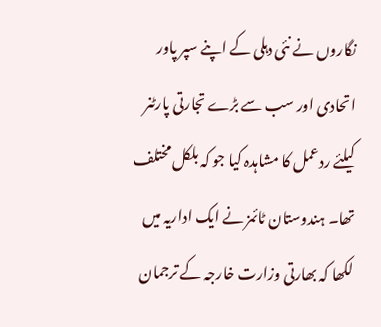نگاروں نے نئی دہلی کے اپنے سپر پاور اتحادی اور سب سے بڑے تجارتی پارٹنر کیلئے ردعمل کا مشاہدہ کیا جو کہ بلکل مختلف تھا۔ ہندوستان ٹائمز نے ایک اداریہ میں لکھا کہ بھارتی وزارت خارجہ کے ترجمان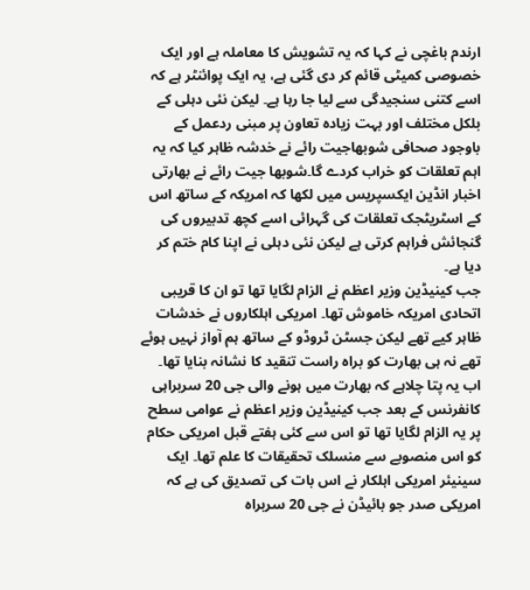ارندم باغچی نے کہا کہ یہ تشویش کا معاملہ ہے اور ایک خصوصی کمیٹی قائم کر دی گئی ہے، یہ ایک پوائنٹر ہے کہ اسے کتنی سنجیدگی سے لیا جا رہا ہے۔ لیکن نئی دہلی کے بلکل مختلف اور بہت زیادہ تعاون پر مبنی ردعمل کے باوجود صحافی شوبھاجیت رائے نے خدشہ ظاہر کیا کہ یہ اہم تعلقات کو خراب کردے گا۔شوبھا جیت رائے نے بھارتی اخبار انڈین ایکسپریس میں لکھا کہ امریکہ کے ساتھ اس کے اسٹریٹجک تعلقات کی گہرائی اسے کچھ تدبیروں کی گنجائش فراہم کرتی ہے لیکن نئی دہلی نے اپنا کام ختم کر دیا ہے۔
جب کینیڈین وزیر اعظم نے الزام لگایا تھا تو ان کا قریبی اتحادی امریکہ خاموش تھا۔ امریکی اہلکاروں نے خدشات ظاہر کیے تھے لیکن جسٹن ٹروڈو کے ساتھ ہم آواز نہیں ہوئے تھے نہ ہی بھارت کو براہ راست تنقید کا نشانہ بنایا تھا۔ اب یہ پتا چلاہے کہ بھارت میں ہونے والی جی 20 سربراہی کانفرنس کے بعد جب کینیڈین وزیر اعظم نے عوامی سطح پر یہ الزام لگایا تھا تو اس سے کئی ہفتے قبل امریکی حکام کو اس منصوبے سے منسلک تحقیقات کا علم تھا۔ ایک سینیئر امریکی اہلکار نے اس بات کی تصدیق کی ہے کہ امریکی صدر جو بائیڈن نے جی 20 سربراہ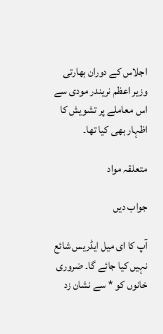اجلاس کے دوران بھارتی وزیر اعظم نریندر مودی سے اس معاملے پر تشویش کا اظہار بھی کیا تھا۔

متعلقہ مواد

جواب دیں

آپ کا ای میل ایڈریس شائع نہیں کیا جائے گا۔ ضروری خانوں کو * سے نشان زد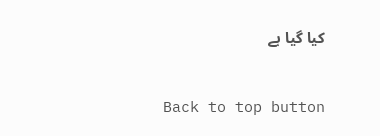کیا گیا ہے

Back to top button